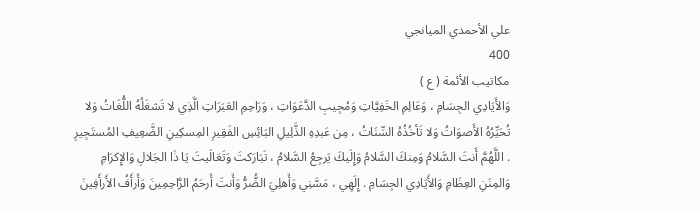علي الأحمدي الميانجي
400
مكاتيب الأئمة ( ع )
وَالأَيَادِي الجِسَامِ ، وَعَالِمِ الخَفِيَّاتِ وَمُجِيبِ الدَّعَوَاتِ ، وَرَاحِمِ العَبَرَاتِ الَّذِي لا تَشغَلُهُ اللُّغَاتُ وَلا تُحَيِّرُهُ الأَصوَاتُ وَلا تَأخُذُهُ السِّنَاتُ ، مِن عَبدِهِ الذَّلِيلِ البَائِسِ الفَقِيرِ المِسكِينِ الضَّعِيفِ المُستَجِيرِ . اللَّهُمَّ أَنتَ السَّلامُ وَمِنكَ السَّلامُ وَإِلَيكَ يَرجِعُ السَّلامُ ، تَبَارَكتَ وَتَعَالَيتَ يَا ذَا الجَلالِ وَالإِكرَامِ وَالمِنَنِ العِظَامِ وَالأَيَادِي الجِسَامِ . إِلَهِي ، مَسَّنِي وَأَهلِيَ الضُّرُّ وَأَنتَ أَرحَمُ الرَّاحِمِينَ وَأَرأَفُ الأَرأَفِينَ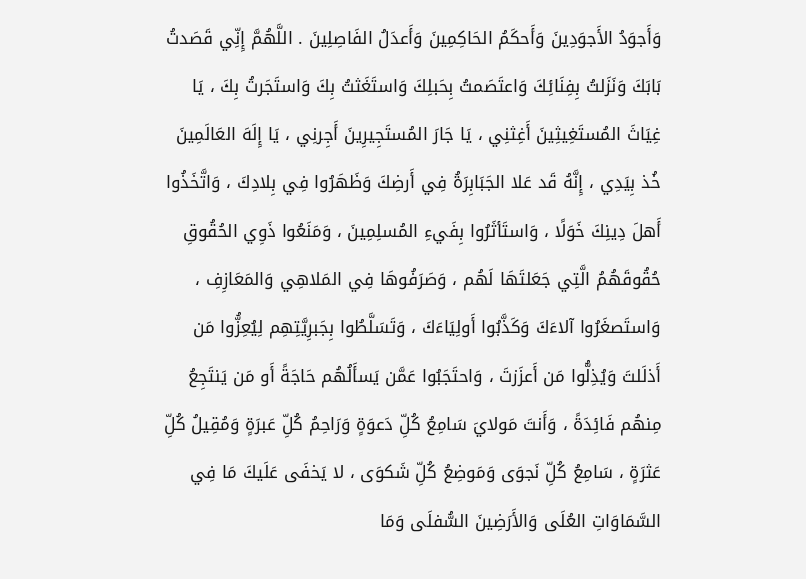وَأَجوَدُ الأَجوَدِينَ وَأَحكَمُ الحَاكِمِينَ وَأَعدَلُ الفَاصِلِينَ . اللَّهُمَّ إِنِّي قَصَدتُ بَابَكَ وَنَزَلتُ بِفِنَائِكَ وَاعتَصَمتُ بِحَبلِكَ وَاستَغَثتُ بِكَ وَاستَجَرتُ بِكَ ، يَا غِيَاثَ المُستَغِيثِينَ أَغِثنِي ، يَا جَارَ المُستَجِيرِينَ أَجِرنِي ، يَا إِلَهَ العَالَمِينَ خُذ بِيَدِي ، إِنَّهُ قَد عَلا الجَبَابِرَةُ فِي أَرضِكَ وَظَهَرُوا فِي بِلادِكَ ، وَاتَّخَذُوا أَهلَ دِينِكَ خَوَلًا ، وَاستَأثَرُوا بِفَيءِ المُسلِمِينَ ، وَمَنَعُوا ذَوِي الحُقُوقِ حُقُوقَهُمُ الَّتِي جَعَلتَهَا لَهُم ، وَصَرَفُوهَا فِي المَلاهِي وَالمَعَازِفِ ، وَاستَصغَرُوا آلاءَكَ وَكَذَّبُوا أَولِيَاءَكَ ، وَتَسَلَّطُوا بِجَبرِيَّتِهِم لِيُعِزُّوا مَن أَذلَلتَ وَيُذِلُّوا مَن أَعزَزتَ ، وَاحتَجَبُوا عَمَّن يَسأَلُهُم حَاجَةً أَو مَن يَنتَجِعُ مِنهُم فَائِدَةً ، وَأَنتَ مَولايَ سَامِعُ كُلِّ دَعوَةٍ وَرَاحِمُ كُلِّ عَبرَةٍ وَمُقِيلُ كُلِّ عَثرَةٍ ، سَامِعُ كُلِّ نَجوَى وَمَوضِعُ كُلِّ شَكوَى ، لا يَخفَى عَلَيكَ مَا فِي السَّمَاوَاتِ العُلَى وَالأَرَضِينَ السُّفلَى وَمَا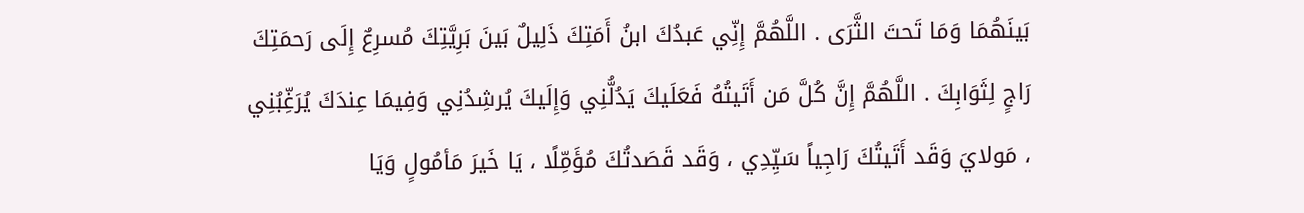بَينَهُمَا وَمَا تَحتَ الثَّرَى . اللَّهُمَّ إِنِّي عَبدُكَ ابنُ أَمَتِكَ ذَلِيلٌ بَينَ بَرِيَّتِكَ مُسرِعٌ إِلَى رَحمَتِكَ رَاجٍ لِثَوَابِكَ . اللَّهُمَّ إِنَّ كُلَّ مَن أَتَيتُهُ فَعَلَيكَ يَدُلُّنِي وَإِلَيكَ يُرشِدُنِي وَفِيمَا عِندَكَ يُرَغِّبُنِي ، مَولايَ وَقَد أَتَيتُكَ رَاجِياً سَيِّدِي ، وَقَد قَصَدتُكَ مُؤَمِّلًا ، يَا خَيرَ مَأمُولٍ وَيَا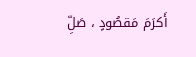أَكرَمَ مَقصُودٍ ، صَلِّ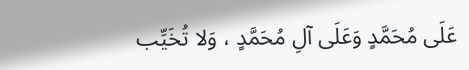عَلَى مُحَمَّدٍ وَعَلَى آلِ مُحَمَّدٍ ، وَلا تُخَيِّب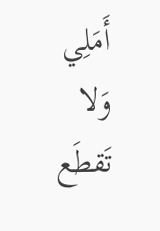أَمَلِي وَلا تَقطَع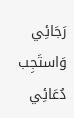رَجَائِي وَاستَجِب دُعَائِي